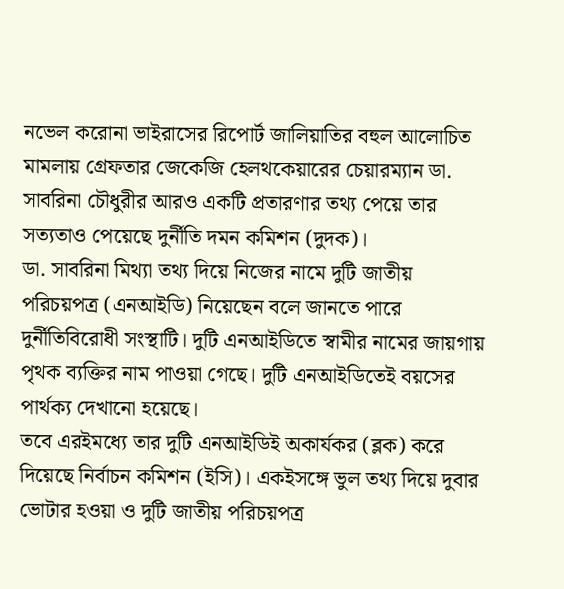নভেল করোনা ভাইরাসের রিপোর্ট জালিয়াতির বহুল আলোচিত মামলায় গ্রেফতার জেকেজি হেলথকেয়ারের চেয়ারম্যান ডা. সাবরিনা চৌধুরীর আরও একটি প্রতারণার তথ্য পেয়ে তার সত্যতাও পেয়েছে দুর্নীতি দমন কমিশন (দুদক)।
ডা. সাবরিনা মিথ্যা তথ্য দিয়ে নিজের নামে দুটি জাতীয় পরিচয়পত্র (এনআইডি) নিয়েছেন বলে জানতে পারে দুর্নীতিবিরোধী সংস্থাটি। দুটি এনআইডিতে স্বামীর নামের জায়গায় পৃথক ব্যক্তির নাম পাওয়া গেছে। দুটি এনআইডিতেই বয়সের পার্থক্য দেখানো হয়েছে।
তবে এরইমধ্যে তার দুটি এনআইডিই অকার্যকর (ব্লক) করে দিয়েছে নির্বাচন কমিশন (ইসি)। একইসঙ্গে ভুল তথ্য দিয়ে দুবার ভোটার হওয়া ও দুটি জাতীয় পরিচয়পত্র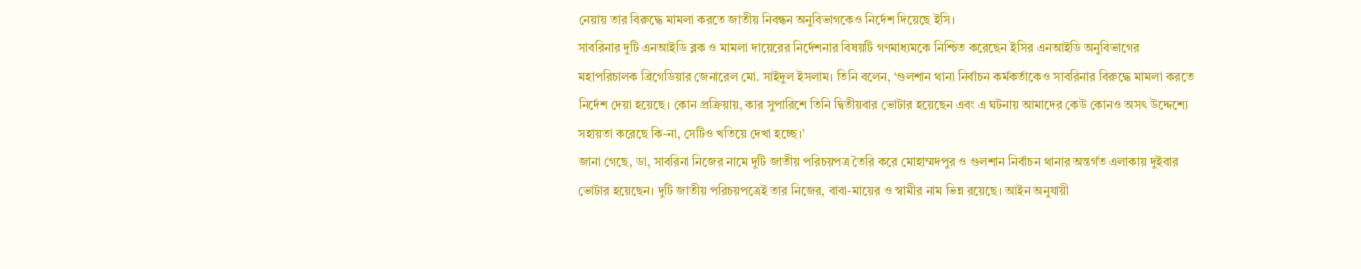নেয়ায় তার বিরুদ্ধে মামলা করতে জাতীয় নিবন্ধন অনুবিভাগকেও নির্দেশ দিয়েছে ইসি।
সাবরিনার দুটি এনআইডি ব্লক ও মামলা দায়েরের নির্দেশনার বিষয়টি গণমাধ্যমকে নিশ্চিত করেছেন ইসির এনআইডি অনুবিভাগের মহাপরিচালক ব্রিগেডিয়ার জেনারেল মো. সাইদুল ইসলাম। তিনি বলেন, ‘গুলশান থানা নির্বাচন কর্মকর্তাকেও সাবরিনার বিরুদ্ধে মামলা করতে নির্দেশ দেয়া হয়েছে। কোন প্রক্রিয়ায়, কার সুপারিশে তিনি দ্বিতীয়বার ভোটার হয়েছেন এবং এ ঘটনায় আমাদের কেউ কোনও অসৎ উদ্দেশ্যে সহায়তা করেছে কি-না, সেটিও খতিয়ে দেখা হচ্ছে।’
জানা গেছে, ডা, সাবরিনা নিজের নামে দুটি জাতীয় পরিচয়পত্র তৈরি করে মোহাম্মদপুর ও গুলশান নির্বাচন থানার অন্তর্গত এলাকায় দুইবার ভোটার হয়েছেন। দুটি জাতীয় পরিচয়পত্রেই তার নিজের, বাবা-মায়ের ও স্বামীর নাম ভিন্ন রয়েছে। আইন অনুযায়ী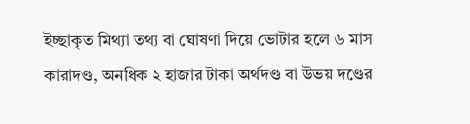ইচ্ছাকৃত মিথ্যা তথ্য বা ঘোষণা দিয়ে ভোটার হলে ৬ মাস কারাদণ্ড, অনধিক ২ হাজার টাকা অর্থদণ্ড বা উভয় দণ্ডের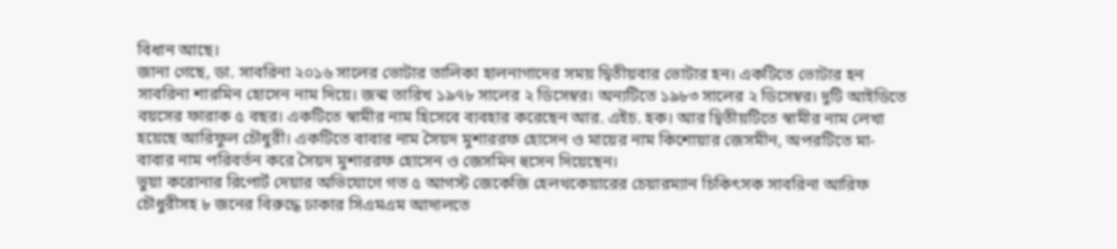বিধান আছে।
জানা গেছে, ডা. সাবরিনা ২০১৬ সালের ভোটার তালিকা হালনাগাদের সময় দ্বিতীয়বার ভোটার হন। একটিতে ভোটার হন সাবরিনা শারমিন হোসেন নাম দিয়ে। জন্ম তারিখ ১৯৭৮ সালের ২ ডিসেম্বর। অন্যটিতে ১৯৮৩ সালের ২ ডিসেম্বর। দুটি আইডিতে বয়সের ফারাক ৫ বছর। একটিতে স্বামীর নাম হিসেবে ব্যবহার করেছেন আর. এইচ. হক। আর দ্বিতীয়টিতে স্বামীর নাম লেখা হয়েছে আরিফুল চৌধুরী। একটিতে বাবার নাম সৈয়দ মুশাররফ হোসেন ও মায়ের নাম কিশোয়ার জেসমীন, অপরটিতে মা-বাবার নাম পরিবর্তন করে সৈয়দ মুশাররফ হোসেন ও জেসমিন হুসেন দিয়েছেন।
ভুয়া করোনার রিপোর্ট দেয়ার অভিযোগে গত ৫ আগস্ট জেকেজি হেলথকেয়ারের চেয়ারম্যান চিকিৎসক সাবরিনা আরিফ চৌধুরীসহ ৮ জনের বিরুদ্ধে ঢাকার সিএমএম আদালতে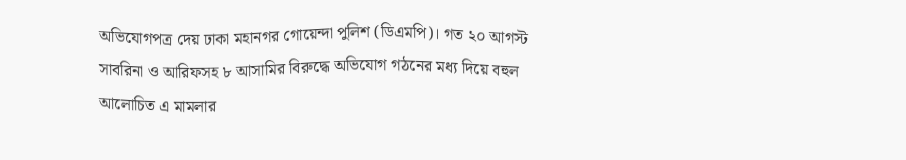অভিযোগপত্র দেয় ঢাকা মহানগর গোয়েন্দা পুলিশ (ডিএমপি)। গত ২০ আগস্ট সাবরিনা ও আরিফসহ ৮ আসামির বিরুদ্ধে অভিযোগ গঠনের মধ্য দিয়ে বহুল আলোচিত এ মামলার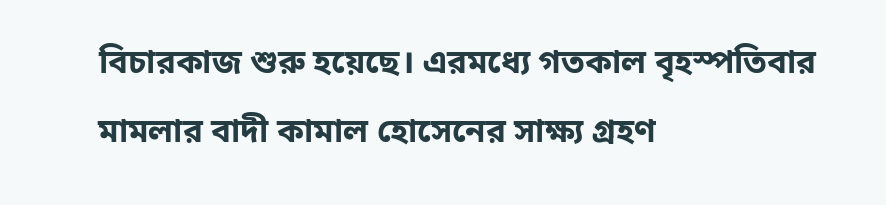বিচারকাজ শুরু হয়েছে। এরমধ্যে গতকাল বৃহস্পতিবার মামলার বাদী কামাল হোসেনের সাক্ষ্য গ্রহণ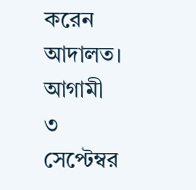করেন আদালত। আগামী ৩ সেপ্টেম্বর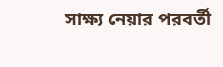সাক্ষ্য নেয়ার পরবর্তী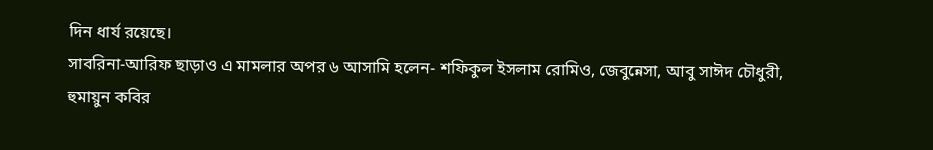দিন ধার্য রয়েছে।
সাবরিনা-আরিফ ছাড়াও এ মামলার অপর ৬ আসামি হলেন- শফিকুল ইসলাম রোমিও, জেবুন্নেসা, আবু সাঈদ চৌধুরী, হুমায়ুন কবির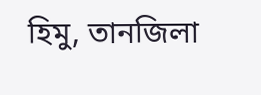হিমু, তানজিলা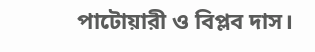পাটোয়ারী ও বিপ্লব দাস।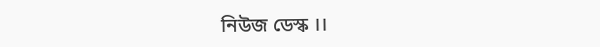নিউজ ডেস্ক ।।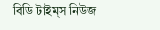বিডি টাইম্স নিউজ